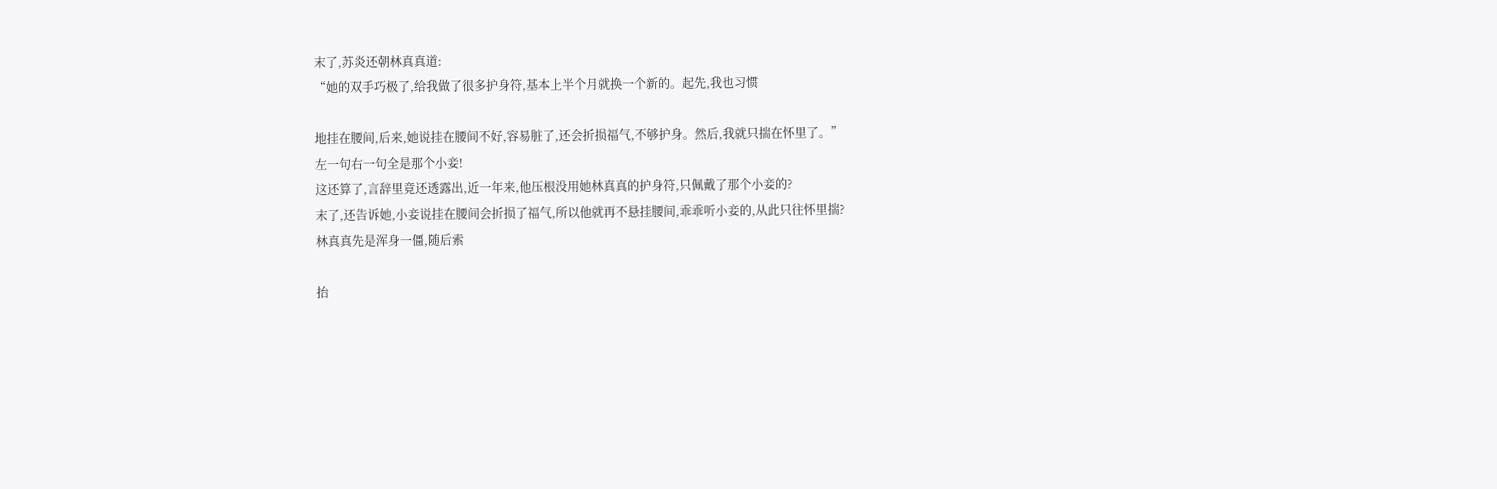末了,苏炎还朝林真真道:
“她的双手巧极了,给我做了很多护身符,基本上半个月就换一个新的。起先,我也习惯

地挂在腰间,后来,她说挂在腰间不好,容易脏了,还会折损福气,不够护身。然后,我就只揣在怀里了。”
左一句右一句全是那个小妾!
这还算了,言辞里竟还透露出,近一年来,他压根没用她林真真的护身符,只佩戴了那个小妾的?
末了,还告诉她,小妾说挂在腰间会折损了福气,所以他就再不悬挂腰间,乖乖听小妾的,从此只往怀里揣?
林真真先是浑身一僵,随后索

抬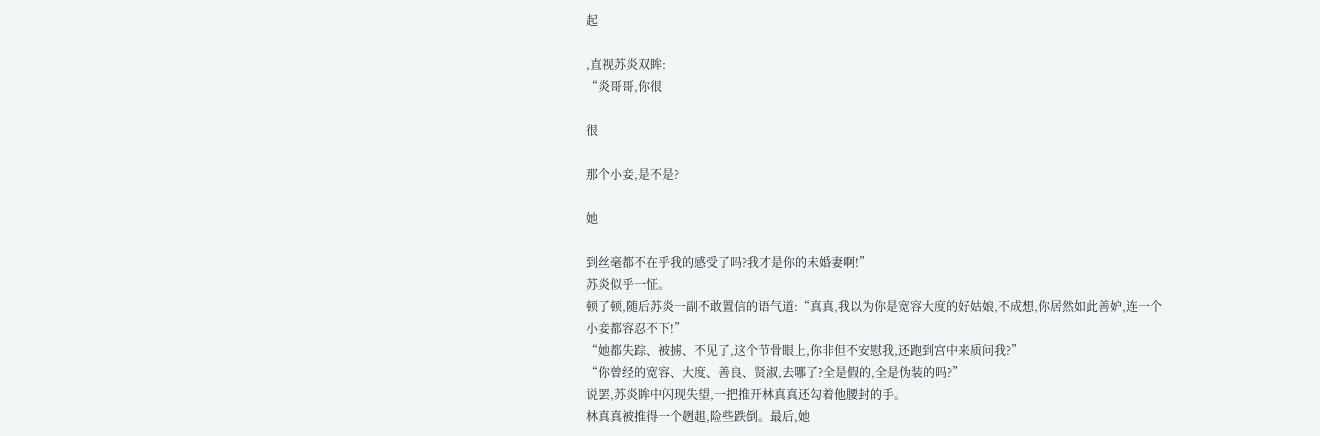起

,直视苏炎双眸:
“炎哥哥,你很

很

那个小妾,是不是?

她

到丝毫都不在乎我的感受了吗?我才是你的未婚妻啊!”
苏炎似乎一怔。
顿了顿,随后苏炎一副不敢置信的语气道:“真真,我以为你是宽容大度的好姑娘,不成想,你居然如此善妒,连一个小妾都容忍不下!”
“她都失踪、被掳、不见了,这个节骨眼上,你非但不安慰我,还跑到宫中来质问我?”
“你曾经的宽容、大度、善良、贤淑,去哪了?全是假的,全是伪装的吗?”
说罢,苏炎眸中闪现失望,一把推开林真真还勾着他腰封的手。
林真真被推得一个趔趄,险些跌倒。最后,她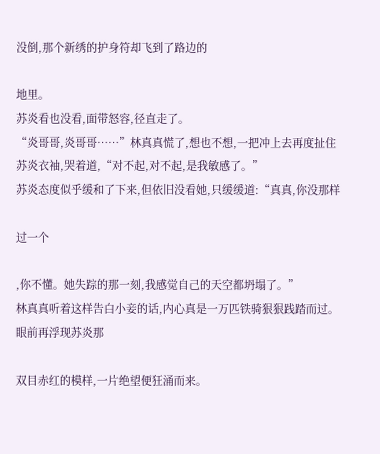没倒,那个新绣的护身符却飞到了路边的

地里。
苏炎看也没看,面带怒容,径直走了。
“炎哥哥,炎哥哥……”林真真慌了,想也不想,一把冲上去再度扯住苏炎衣袖,哭着道,“对不起,对不起,是我敏感了。”
苏炎态度似乎缓和了下来,但依旧没看她,只缓缓道:“真真,你没那样

过一个

,你不懂。她失踪的那一刻,我感觉自己的天空都坍塌了。”
林真真听着这样告白小妾的话,内心真是一万匹铁骑狠狠践踏而过。眼前再浮现苏炎那

双目赤红的模样,一片绝望便狂涌而来。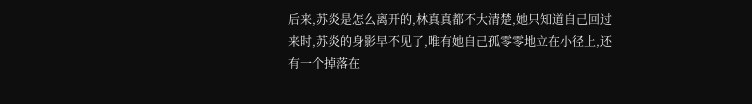后来,苏炎是怎么离开的,林真真都不大清楚,她只知道自己回过来时,苏炎的身影早不见了,唯有她自己孤零零地立在小径上,还有一个掉落在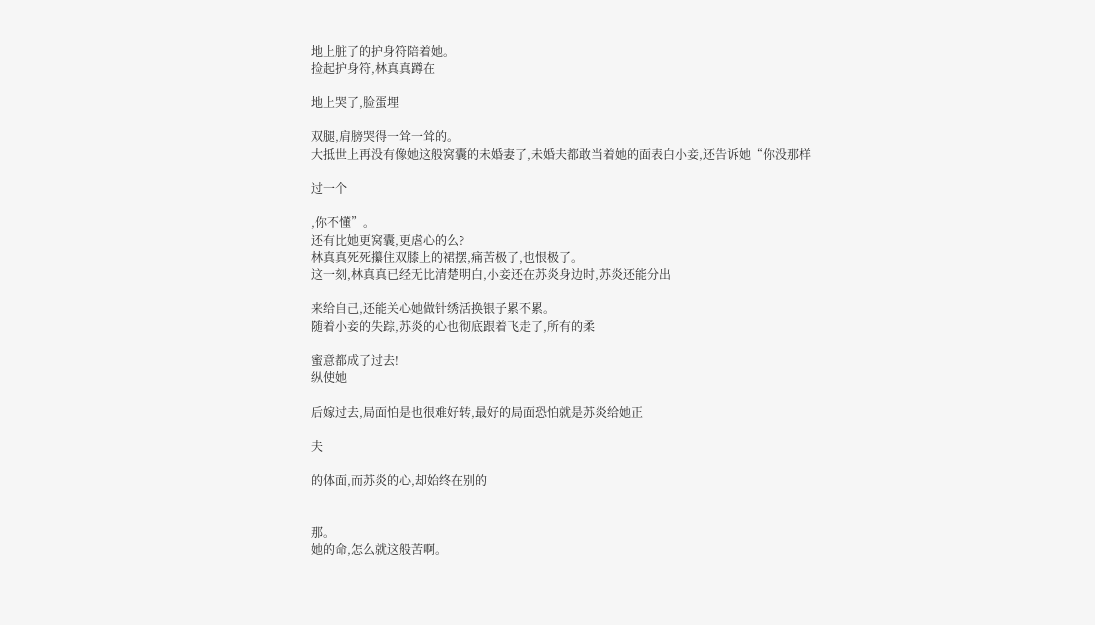地上脏了的护身符陪着她。
捡起护身符,林真真蹲在

地上哭了,脸蛋埋

双腿,肩膀哭得一耸一耸的。
大抵世上再没有像她这般窝囊的未婚妻了,未婚夫都敢当着她的面表白小妾,还告诉她“你没那样

过一个

,你不懂”。
还有比她更窝囊,更虐心的么?
林真真死死攥住双膝上的裙摆,痛苦极了,也恨极了。
这一刻,林真真已经无比清楚明白,小妾还在苏炎身边时,苏炎还能分出

来给自己,还能关心她做针绣活换银子累不累。
随着小妾的失踪,苏炎的心也彻底跟着飞走了,所有的柔

蜜意都成了过去!
纵使她

后嫁过去,局面怕是也很难好转,最好的局面恐怕就是苏炎给她正

夫

的体面,而苏炎的心,却始终在别的


那。
她的命,怎么就这般苦啊。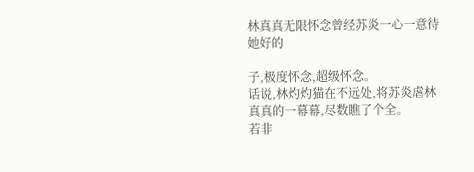林真真无限怀念曾经苏炎一心一意待她好的

子,极度怀念,超级怀念。
话说,林灼灼猫在不远处,将苏炎虐林真真的一幕幕,尽数瞧了个全。
若非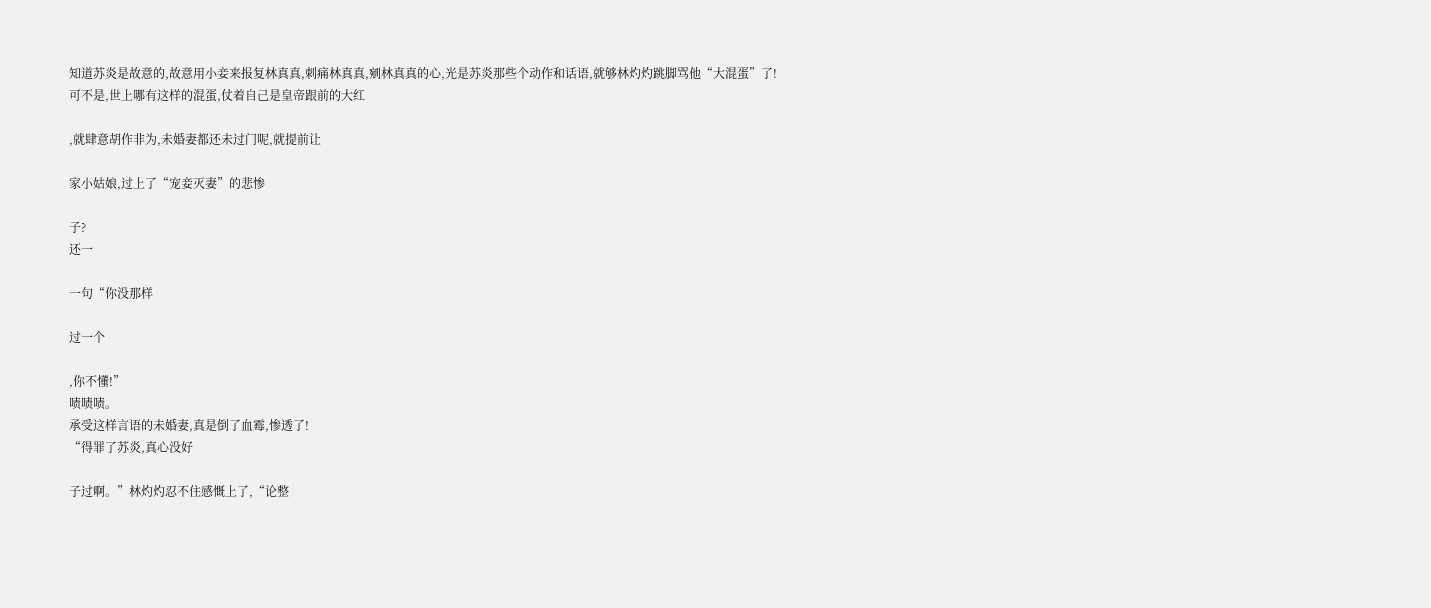知道苏炎是故意的,故意用小妾来报复林真真,刺痛林真真,剜林真真的心,光是苏炎那些个动作和话语,就够林灼灼跳脚骂他“大混蛋”了!
可不是,世上哪有这样的混蛋,仗着自己是皇帝跟前的大红

,就肆意胡作非为,未婚妻都还未过门呢,就提前让

家小姑娘,过上了“宠妾灭妻”的悲惨

子?
还一

一句“你没那样

过一个

,你不懂!”
啧啧啧。
承受这样言语的未婚妻,真是倒了血霉,惨透了!
“得罪了苏炎,真心没好

子过啊。”林灼灼忍不住感慨上了,“论整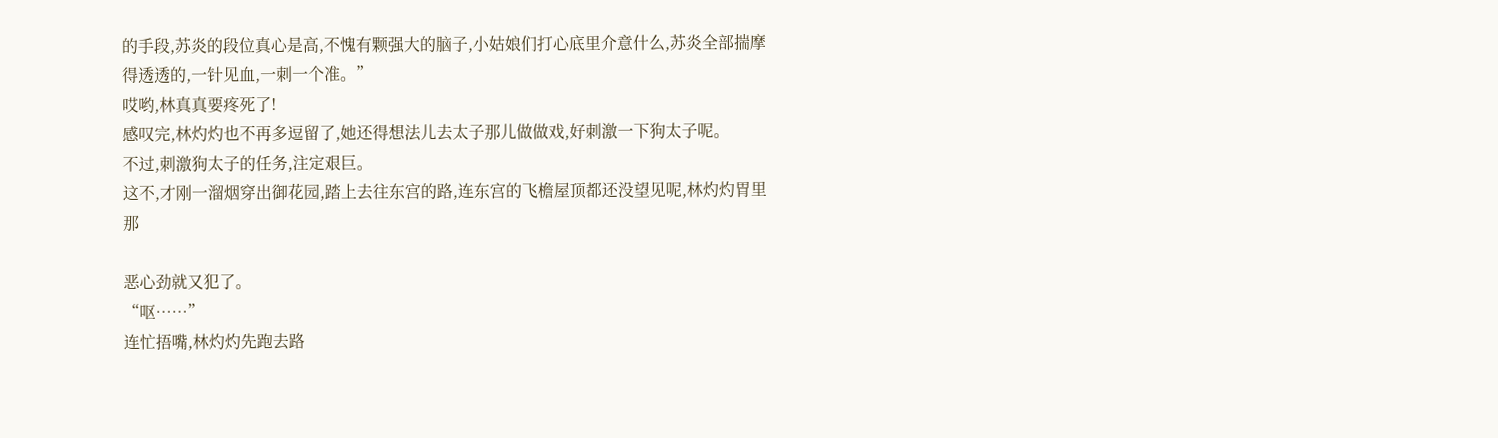的手段,苏炎的段位真心是高,不愧有颗强大的脑子,小姑娘们打心底里介意什么,苏炎全部揣摩得透透的,一针见血,一刺一个准。”
哎哟,林真真要疼死了!
感叹完,林灼灼也不再多逗留了,她还得想法儿去太子那儿做做戏,好刺激一下狗太子呢。
不过,刺激狗太子的任务,注定艰巨。
这不,才刚一溜烟穿出御花园,踏上去往东宫的路,连东宫的飞檐屋顶都还没望见呢,林灼灼胃里那

恶心劲就又犯了。
“呕……”
连忙捂嘴,林灼灼先跑去路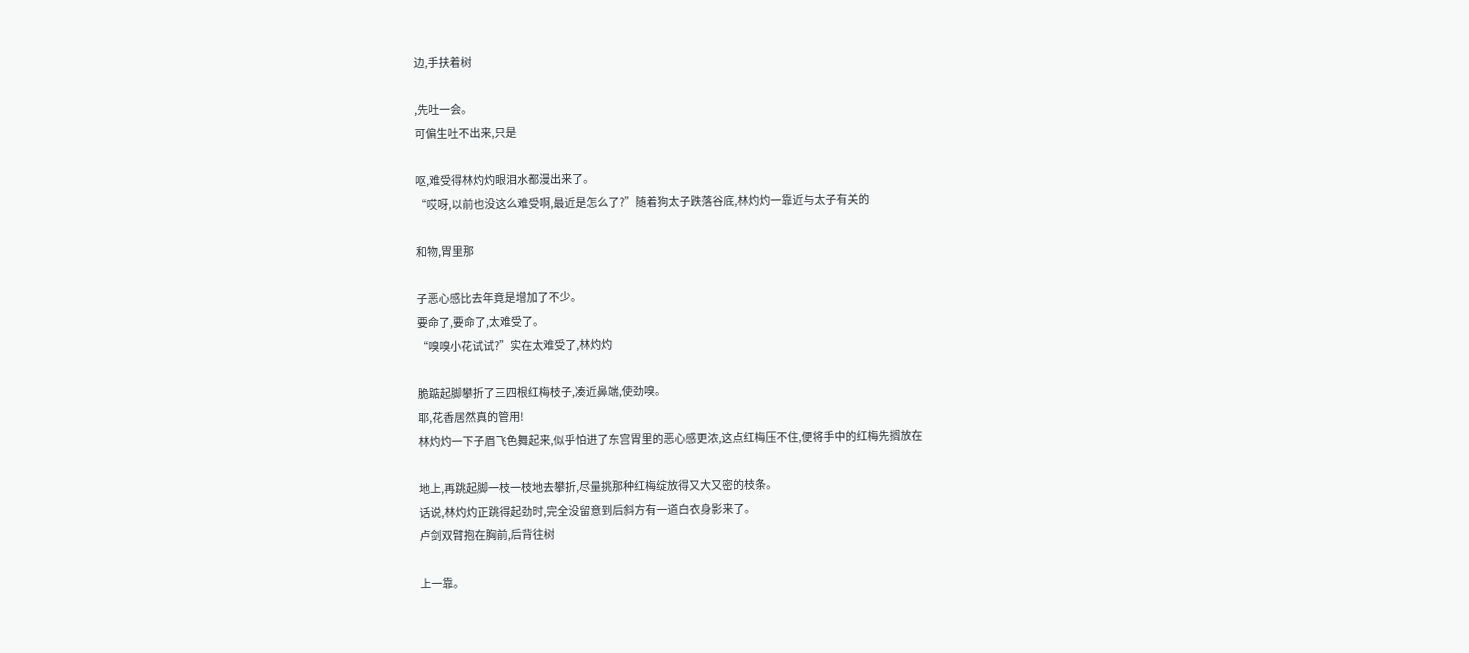边,手扶着树

,先吐一会。
可偏生吐不出来,只是

呕,难受得林灼灼眼泪水都漫出来了。
“哎呀,以前也没这么难受啊,最近是怎么了?”随着狗太子跌落谷底,林灼灼一靠近与太子有关的

和物,胃里那

子恶心感比去年竟是增加了不少。
要命了,要命了,太难受了。
“嗅嗅小花试试?”实在太难受了,林灼灼

脆踮起脚攀折了三四根红梅枝子,凑近鼻端,使劲嗅。
耶,花香居然真的管用!
林灼灼一下子眉飞色舞起来,似乎怕进了东宫胃里的恶心感更浓,这点红梅压不住,便将手中的红梅先搁放在

地上,再跳起脚一枝一枝地去攀折,尽量挑那种红梅绽放得又大又密的枝条。
话说,林灼灼正跳得起劲时,完全没留意到后斜方有一道白衣身影来了。
卢剑双臂抱在胸前,后背往树

上一靠。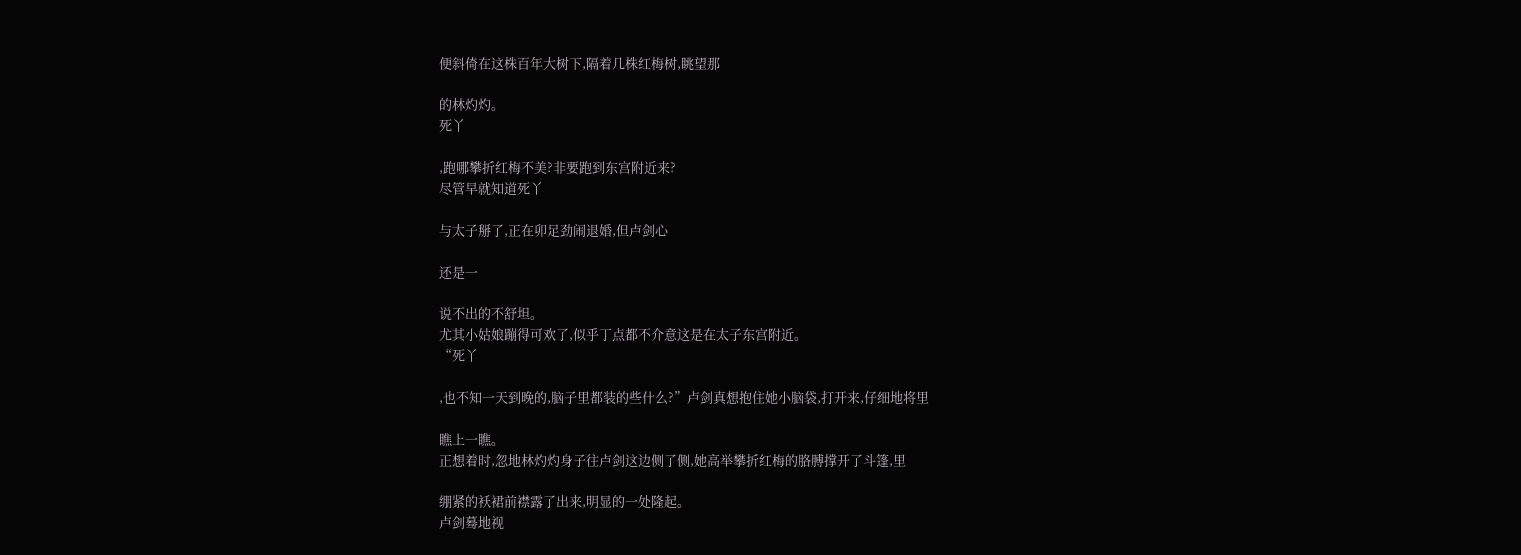便斜倚在这株百年大树下,隔着几株红梅树,眺望那

的林灼灼。
死丫

,跑哪攀折红梅不美?非要跑到东宫附近来?
尽管早就知道死丫

与太子掰了,正在卯足劲闹退婚,但卢剑心

还是一

说不出的不舒坦。
尤其小姑娘蹦得可欢了,似乎丁点都不介意这是在太子东宫附近。
“死丫

,也不知一天到晚的,脑子里都装的些什么?”卢剑真想抱住她小脑袋,打开来,仔细地将里

瞧上一瞧。
正想着时,忽地林灼灼身子往卢剑这边侧了侧,她高举攀折红梅的胳膊撑开了斗篷,里

绷紧的袄裙前襟露了出来,明显的一处隆起。
卢剑蓦地视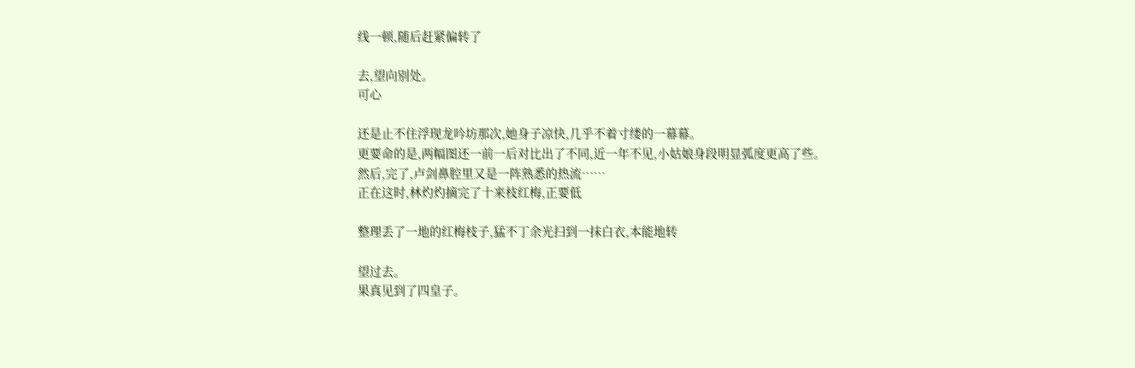线一顿,随后赶紧偏转了

去,望向别处。
可心

还是止不住浮现龙吟坊那次,她身子凉快,几乎不着寸缕的一幕幕。
更要命的是,两幅图还一前一后对比出了不同,近一年不见,小姑娘身段明显弧度更高了些。
然后,完了,卢剑鼻腔里又是一阵熟悉的热流……
正在这时,林灼灼摘完了十来枝红梅,正要低

整理丢了一地的红梅枝子,猛不丁余光扫到一抹白衣,本能地转

望过去。
果真见到了四皇子。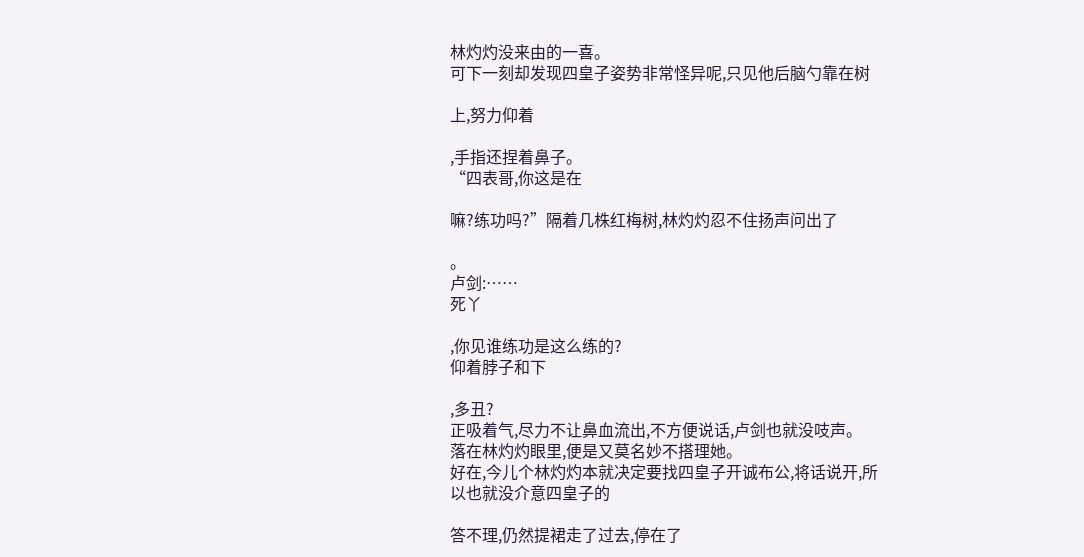林灼灼没来由的一喜。
可下一刻却发现四皇子姿势非常怪异呢,只见他后脑勺靠在树

上,努力仰着

,手指还捏着鼻子。
“四表哥,你这是在

嘛?练功吗?”隔着几株红梅树,林灼灼忍不住扬声问出了

。
卢剑:……
死丫

,你见谁练功是这么练的?
仰着脖子和下

,多丑?
正吸着气,尽力不让鼻血流出,不方便说话,卢剑也就没吱声。
落在林灼灼眼里,便是又莫名妙不搭理她。
好在,今儿个林灼灼本就决定要找四皇子开诚布公,将话说开,所以也就没介意四皇子的

答不理,仍然提裙走了过去,停在了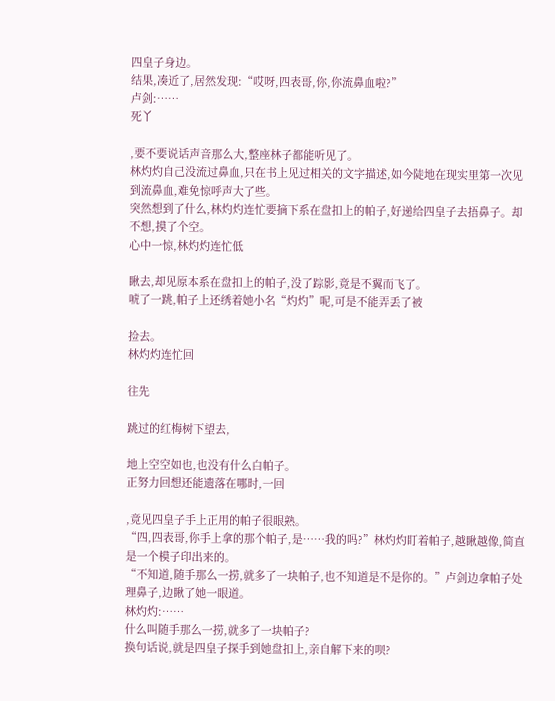四皇子身边。
结果,凑近了,居然发现:“哎呀,四表哥,你,你流鼻血啦?”
卢剑:……
死丫

,要不要说话声音那么大,整座林子都能听见了。
林灼灼自己没流过鼻血,只在书上见过相关的文字描述,如今陡地在现实里第一次见到流鼻血,难免惊呼声大了些。
突然想到了什么,林灼灼连忙要摘下系在盘扣上的帕子,好递给四皇子去捂鼻子。却不想,摸了个空。
心中一惊,林灼灼连忙低

瞅去,却见原本系在盘扣上的帕子,没了踪影,竟是不翼而飞了。
唬了一跳,帕子上还绣着她小名“灼灼”呢,可是不能弄丢了被

捡去。
林灼灼连忙回

往先

跳过的红梅树下望去,

地上空空如也,也没有什么白帕子。
正努力回想还能遗落在哪时,一回

,竟见四皇子手上正用的帕子很眼熟。
“四,四表哥,你手上拿的那个帕子,是……我的吗?”林灼灼盯着帕子,越瞅越像,简直是一个模子印出来的。
“不知道,随手那么一捞,就多了一块帕子,也不知道是不是你的。”卢剑边拿帕子处理鼻子,边瞅了她一眼道。
林灼灼:……
什么叫随手那么一捞,就多了一块帕子?
换句话说,就是四皇子探手到她盘扣上,亲自解下来的呗?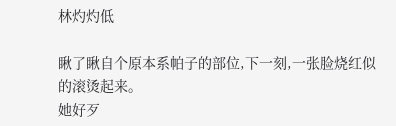林灼灼低

瞅了瞅自个原本系帕子的部位,下一刻,一张脸烧红似的滚烫起来。
她好歹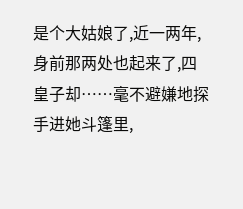是个大姑娘了,近一两年,身前那两处也起来了,四皇子却……毫不避嫌地探手进她斗篷里,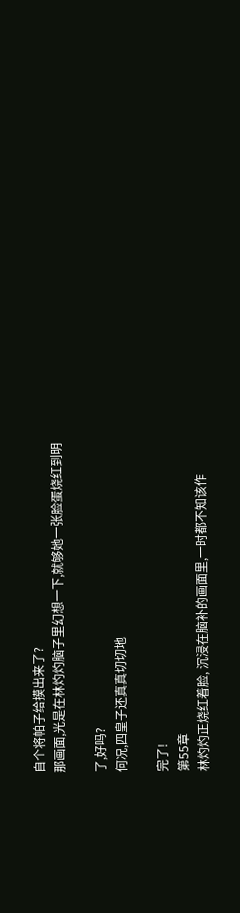自个将帕子给摸出来了?
那画面,光是在林灼灼脑子里幻想一下,就够她一张脸蛋烧红到明

了,好吗?
何况,四皇子还真真切切地

完了!
第55章
林灼灼正烧红着脸, 沉浸在脑补的画面里,一时都不知该作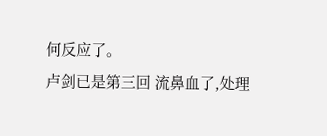何反应了。
卢剑已是第三回 流鼻血了,处理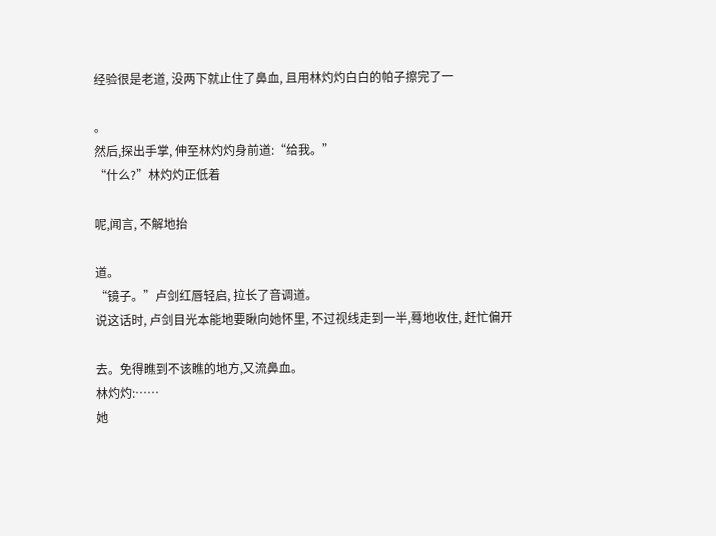经验很是老道, 没两下就止住了鼻血, 且用林灼灼白白的帕子擦完了一

。
然后,探出手掌, 伸至林灼灼身前道:“给我。”
“什么?”林灼灼正低着

呢,闻言, 不解地抬

道。
“镜子。”卢剑红唇轻启, 拉长了音调道。
说这话时, 卢剑目光本能地要瞅向她怀里, 不过视线走到一半,蓦地收住, 赶忙偏开

去。免得瞧到不该瞧的地方,又流鼻血。
林灼灼:……
她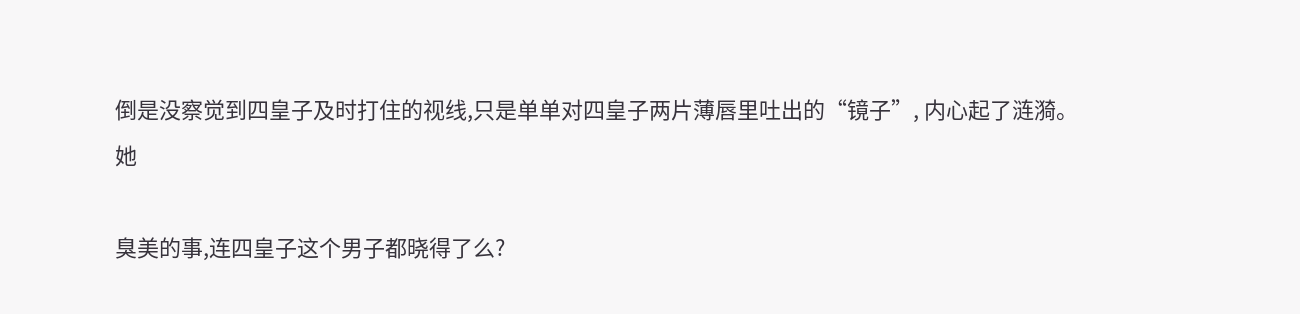倒是没察觉到四皇子及时打住的视线,只是单单对四皇子两片薄唇里吐出的“镜子”, 内心起了涟漪。
她

臭美的事,连四皇子这个男子都晓得了么?